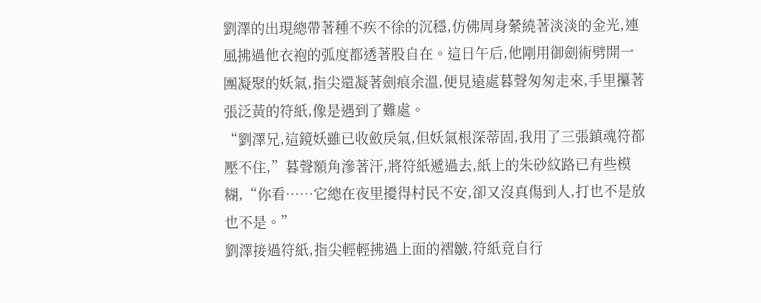劉澤的出現總帶著種不疾不徐的沉穩,仿佛周身縈繞著淡淡的金光,連風拂過他衣袍的弧度都透著股自在。這日午后,他剛用御劍術劈開一團凝聚的妖氣,指尖還凝著劍痕余溫,便見遠處暮聲匆匆走來,手里攥著張泛黃的符紙,像是遇到了難處。
“劉澤兄,這鏡妖雖已收斂戾氣,但妖氣根深蒂固,我用了三張鎮魂符都壓不住,”暮聲額角滲著汗,將符紙遞過去,紙上的朱砂紋路已有些模糊,“你看……它總在夜里擾得村民不安,卻又沒真傷到人,打也不是放也不是。”
劉澤接過符紙,指尖輕輕拂過上面的褶皺,符紙竟自行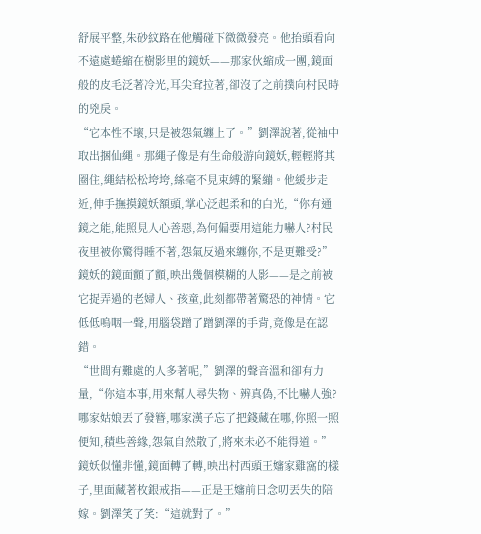舒展平整,朱砂紋路在他觸碰下微微發亮。他抬頭看向不遠處蜷縮在樹影里的鏡妖——那家伙縮成一團,鏡面般的皮毛泛著冷光,耳尖耷拉著,卻沒了之前撲向村民時的兇戾。
“它本性不壞,只是被怨氣纏上了。”劉澤說著,從袖中取出捆仙繩。那繩子像是有生命般游向鏡妖,輕輕將其圈住,繩結松松垮垮,絲毫不見束縛的緊繃。他緩步走近,伸手撫摸鏡妖額頭,掌心泛起柔和的白光,“你有通鏡之能,能照見人心善惡,為何偏要用這能力嚇人?村民夜里被你驚得睡不著,怨氣反過來纏你,不是更難受?”
鏡妖的鏡面顫了顫,映出幾個模糊的人影——是之前被它捉弄過的老婦人、孩童,此刻都帶著驚恐的神情。它低低嗚咽一聲,用腦袋蹭了蹭劉澤的手背,竟像是在認錯。
“世間有難處的人多著呢,”劉澤的聲音溫和卻有力量,“你這本事,用來幫人尋失物、辨真偽,不比嚇人強?哪家姑娘丟了發簪,哪家漢子忘了把錢藏在哪,你照一照便知,積些善緣,怨氣自然散了,將來未必不能得道。”
鏡妖似懂非懂,鏡面轉了轉,映出村西頭王嬸家雞窩的樣子,里面藏著枚銀戒指——正是王嬸前日念叨丟失的陪嫁。劉澤笑了笑:“這就對了。”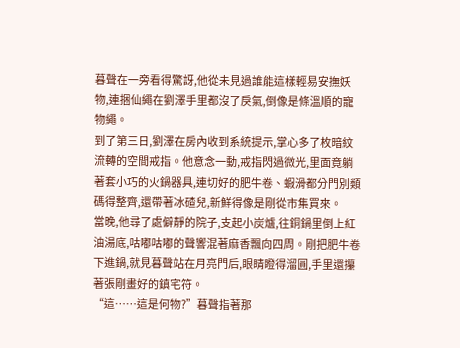暮聲在一旁看得驚訝,他從未見過誰能這樣輕易安撫妖物,連捆仙繩在劉澤手里都沒了戾氣,倒像是條溫順的寵物繩。
到了第三日,劉澤在房內收到系統提示,掌心多了枚暗紋流轉的空間戒指。他意念一動,戒指閃過微光,里面竟躺著套小巧的火鍋器具,連切好的肥牛卷、蝦滑都分門別類碼得整齊,還帶著冰碴兒,新鮮得像是剛從市集買來。
當晚,他尋了處僻靜的院子,支起小炭爐,往銅鍋里倒上紅油湯底,咕嘟咕嘟的聲響混著麻香飄向四周。剛把肥牛卷下進鍋,就見暮聲站在月亮門后,眼睛瞪得溜圓,手里還攥著張剛畫好的鎮宅符。
“這……這是何物?”暮聲指著那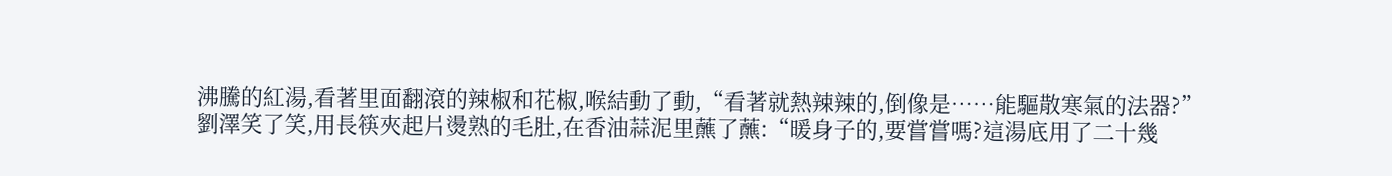沸騰的紅湯,看著里面翻滾的辣椒和花椒,喉結動了動,“看著就熱辣辣的,倒像是……能驅散寒氣的法器?”
劉澤笑了笑,用長筷夾起片燙熟的毛肚,在香油蒜泥里蘸了蘸:“暖身子的,要嘗嘗嗎?這湯底用了二十幾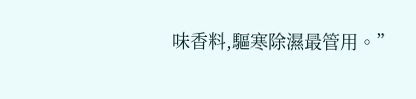味香料,驅寒除濕最管用。”